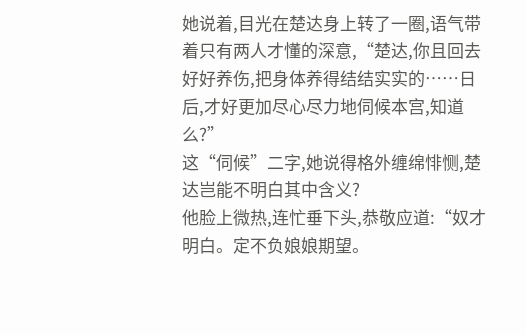她说着,目光在楚达身上转了一圈,语气带着只有两人才懂的深意,“楚达,你且回去好好养伤,把身体养得结结实实的……日后,才好更加尽心尽力地伺候本宫,知道么?”
这“伺候”二字,她说得格外缠绵悱恻,楚达岂能不明白其中含义?
他脸上微热,连忙垂下头,恭敬应道:“奴才明白。定不负娘娘期望。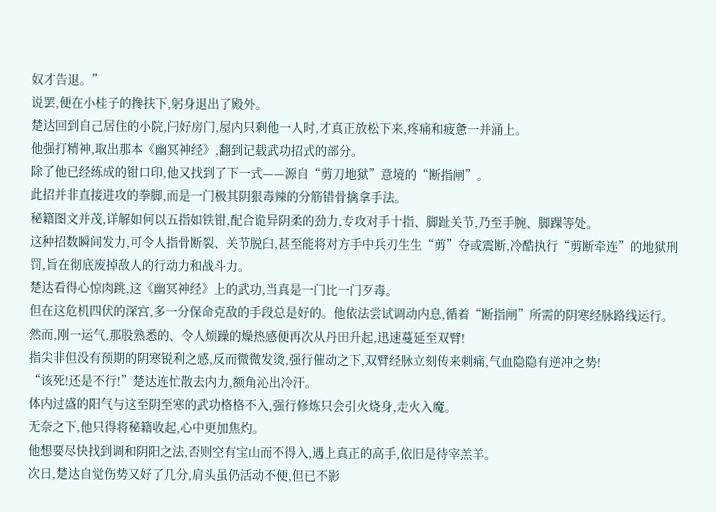奴才告退。”
说罢,便在小桂子的搀扶下,躬身退出了殿外。
楚达回到自己居住的小院,闩好房门,屋内只剩他一人时,才真正放松下来,疼痛和疲惫一并涌上。
他强打精神,取出那本《幽冥神经》,翻到记载武功招式的部分。
除了他已经练成的钳口印,他又找到了下一式——源自“剪刀地狱”意境的“断指闸”。
此招并非直接进攻的拳脚,而是一门极其阴狠毒辣的分筋错骨擒拿手法。
秘籍图文并茂,详解如何以五指如铁钳,配合诡异阴柔的劲力,专攻对手十指、脚趾关节,乃至手腕、脚踝等处。
这种招数瞬间发力,可令人指骨断裂、关节脱臼,甚至能将对方手中兵刃生生“剪”夺或震断,冷酷执行“剪断牵连”的地狱刑罚,旨在彻底废掉敌人的行动力和战斗力。
楚达看得心惊肉跳,这《幽冥神经》上的武功,当真是一门比一门歹毒。
但在这危机四伏的深宫,多一分保命克敌的手段总是好的。他依法尝试调动内息,循着“断指闸”所需的阴寒经脉路线运行。
然而,刚一运气,那股熟悉的、令人烦躁的燥热感便再次从丹田升起,迅速蔓延至双臂!
指尖非但没有预期的阴寒锐利之感,反而微微发烫,强行催动之下,双臂经脉立刻传来刺痛,气血隐隐有逆冲之势!
“该死!还是不行!”楚达连忙散去内力,额角沁出冷汗。
体内过盛的阳气与这至阴至寒的武功格格不入,强行修炼只会引火烧身,走火入魔。
无奈之下,他只得将秘籍收起,心中更加焦灼。
他想要尽快找到调和阴阳之法,否则空有宝山而不得入,遇上真正的高手,依旧是待宰羔羊。
次日,楚达自觉伤势又好了几分,肩头虽仍活动不便,但已不影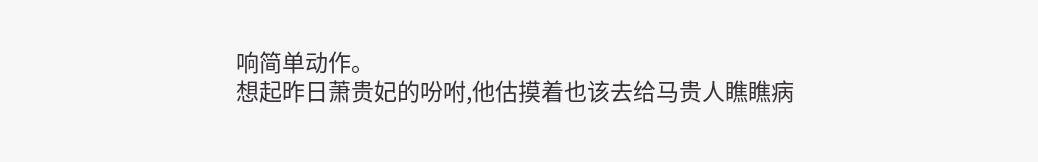响简单动作。
想起昨日萧贵妃的吩咐,他估摸着也该去给马贵人瞧瞧病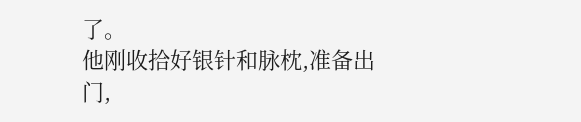了。
他刚收拾好银针和脉枕,准备出门,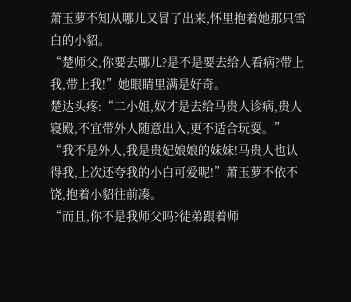萧玉萝不知从哪儿又冒了出来,怀里抱着她那只雪白的小貂。
“楚师父,你要去哪儿?是不是要去给人看病?带上我,带上我!”她眼睛里满是好奇。
楚达头疼:“二小姐,奴才是去给马贵人诊病,贵人寝殿,不宜带外人随意出入,更不适合玩耍。”
“我不是外人,我是贵妃娘娘的妹妹!马贵人也认得我,上次还夸我的小白可爱呢!”萧玉萝不依不饶,抱着小貂往前凑。
“而且,你不是我师父吗?徒弟跟着师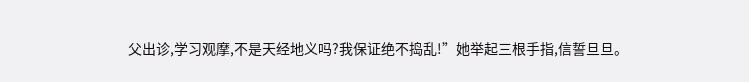父出诊,学习观摩,不是天经地义吗?我保证绝不捣乱!”她举起三根手指,信誓旦旦。